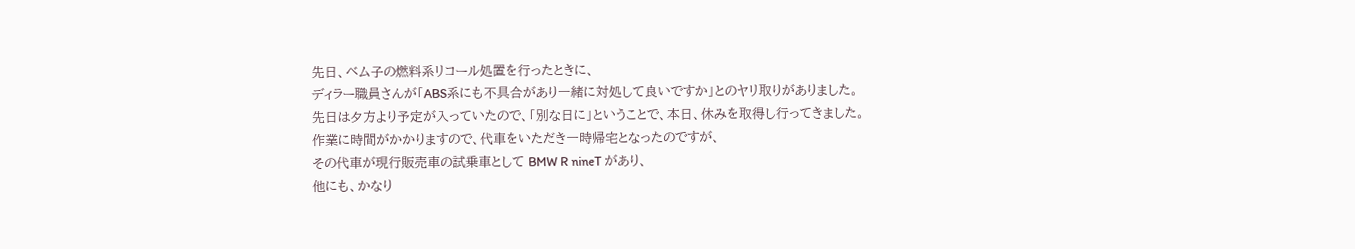先日、ベム子の燃料系リコール処置を行ったときに、
ディラー職員さんが「ABS系にも不具合があり一緒に対処して良いですか」とのヤリ取りがありました。
先日は夕方より予定が入っていたので、「別な日に」ということで、本日、休みを取得し行ってきました。
作業に時間がかかりますので、代車をいただき一時帰宅となったのですが、
その代車が現行販売車の試乗車として BMW R nineT があり、
他にも、かなり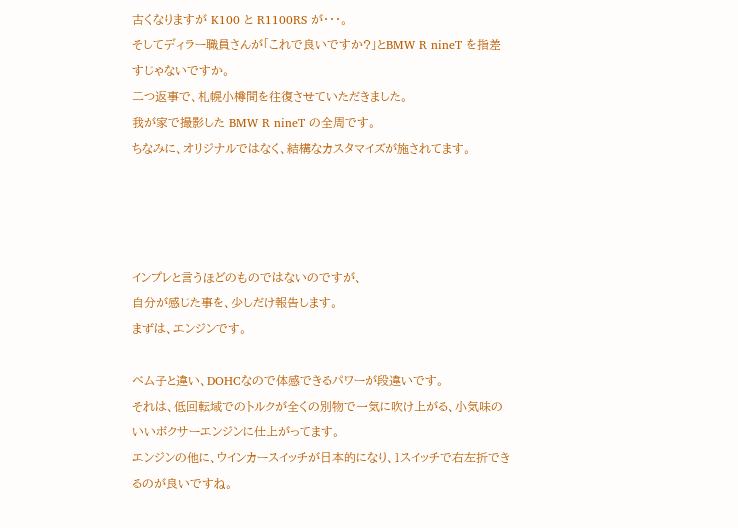古くなりますが K100 と R1100RS が・・・。
そしてディラー職員さんが「これで良いですか?」とBMW R nineT を指差すじゃないですか。
二つ返事で、札幌小樽間を往復させていただきました。
我が家で撮影した BMW R nineT の全周です。
ちなみに、オリジナルではなく、結構なカスタマイズが施されてます。




インプレと言うほどのものではないのですが、
自分が感じた事を、少しだけ報告します。
まずは、エンジンです。

ベム子と違い、DOHCなので体感できるパワーが段違いです。
それは、低回転域でのトルクが全くの別物で一気に吹け上がる、小気味のいいボクサーエンジンに仕上がってます。
エンジンの他に、ウインカースイッチが日本的になり、1スイッチで右左折できるのが良いですね。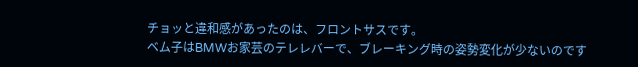チョッと違和感があったのは、フロントサスです。
ベム子はBMWお家芸のテレレバーで、ブレーキング時の姿勢変化が少ないのです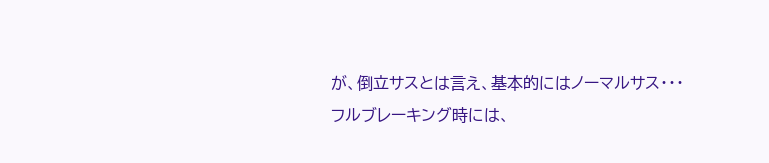が、倒立サスとは言え、基本的にはノーマルサス・・・
フルブレーキング時には、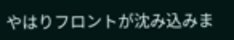やはりフロントが沈み込みま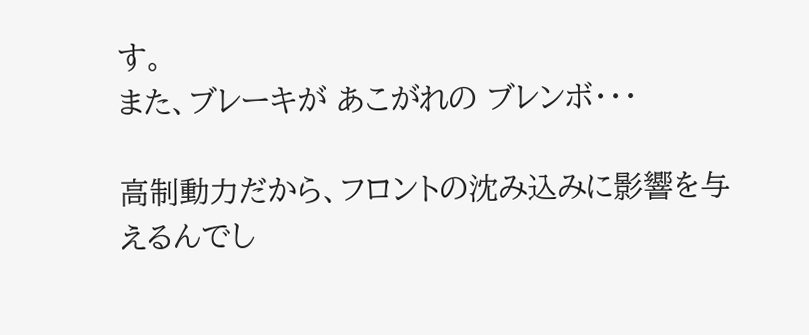す。
また、ブレーキが あこがれの ブレンボ・・・

高制動力だから、フロントの沈み込みに影響を与えるんでし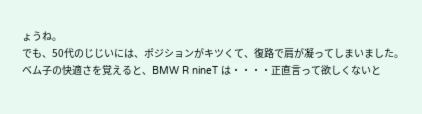ょうね。
でも、50代のじじいには、ポジションがキツくて、復路で肩が凝ってしまいました。
ベム子の快適さを覚えると、BMW R nineT は・・・・正直言って欲しくないと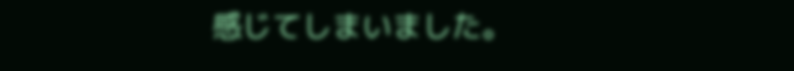感じてしまいました。